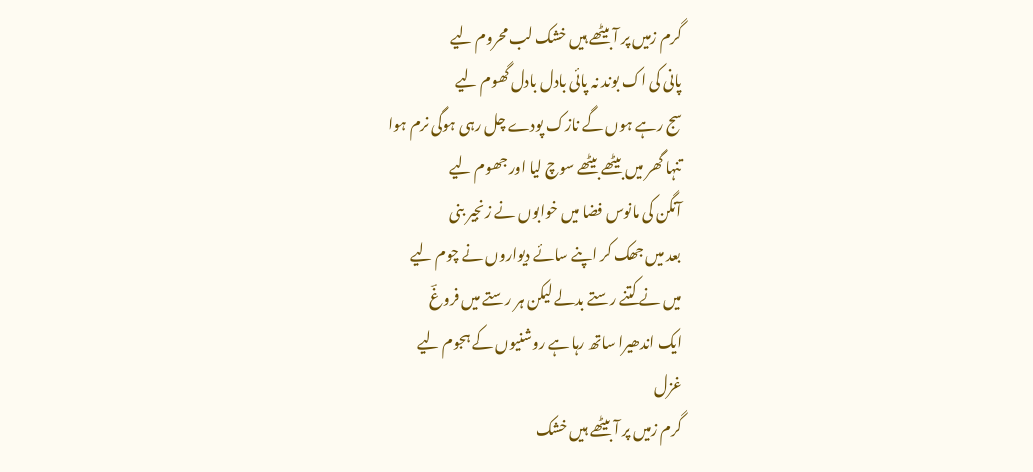گرم زمیں پر آ بیٹھے ہیں خشک لب محروم لیے
پانی کی اک بوند نہ پائی بادل بادل گھوم لیے
سج رہے ہوں گے نازک پودے چل رہی ہوگی نرم ہوا
تنہا گھر میں بیٹھے بیٹھے سوچ لیا اور جھوم لیے
آنگن کی مانوس فضا میں خوابوں نے زنجیر بنی
بعد میں جھک کر اپنے سائے دیواروں نے چوم لیے
میں نے کتنے رستے بدلے لیکن ہر رستے میں فروغؔ
ایک اندھیرا ساتھ رہا ہے روشنیوں کے ہجوم لیے
غزل
گرم زمیں پر آ بیٹھے ہیں خشک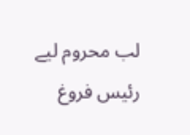لب محروم لیے
رئیس فروغ